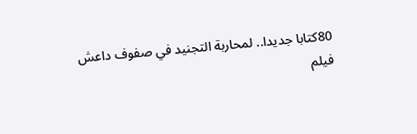80كتابا جديدا.. لمحاربة التجنيد في صفوف داعش
فيلم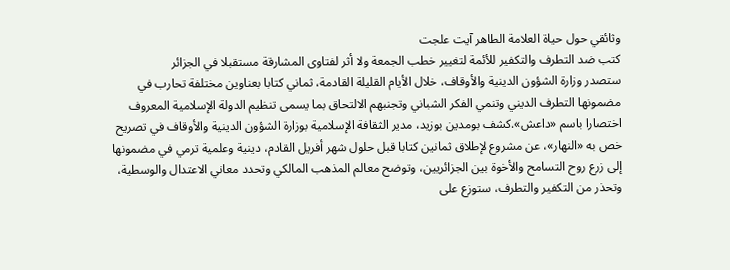وثائقي حول حياة العلامة الطاهر آيت علجت
كتب ضد التطرف والتكفير للأئمة لتغيير خطب الجمعة ولا أثر لفتاوى المشارقة مستقبلا في الجزائر
ستصدر وزارة الشؤون الدينية والأوقاف، خلال الأيام القليلة القادمة، ثماني كتابا بعناوين مختلفة تحارب في مضمونها التطرف الديني وتنمي الفكر الشباني وتجنبهم الالتحاق بما يسمى تنظيم الدولة الإسلامية المعروف اختصارا باسم «داعش».كشف بومدين بوزيد، مدير الثقافة الإسلامية بوزارة الشؤون الدينية والأوقاف في تصريح خص به «النهار»، عن مشروع لإطلاق ثمانين كتابا قبل حلول شهر أفريل القادم، دينية وعلمية ترمي في مضمونها إلى زرع روح التسامح والأخوة بين الجزائريين، وتوضح معالم المذهب المالكي وتحدد معاني الاعتدال والوسطية، وتحذر من التكفير والتطرف، ستوزع على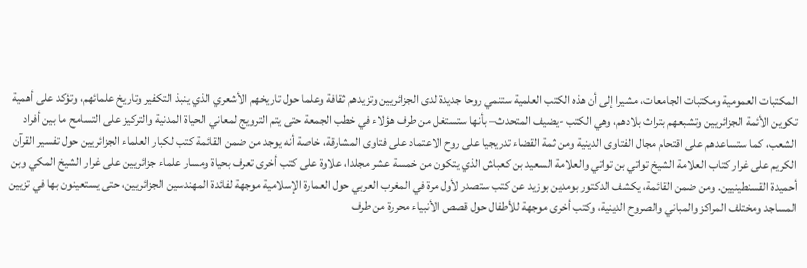المكتبات العمومية ومكتبات الجامعات، مشيرا إلى أن هذه الكتب العلمية ستنمي روحا جديدة لدى الجزائريين وتزيدهم ثقافة وعلما حول تاريخهم الأشعري الذي ينبذ التكفير وتاريخ علمائهم، وتؤكد على أهمية تكوين الأئمة الجزائريين وتشبعهم بتراث بلادهم، وهي الكتب -يضيف المتحدث– بأنها ستستغل من طرف هؤلاء في خطب الجمعة حتى يتم الترويج لمعاني الحياة المدنية والتركيز على التسامح ما بين أفراد الشعب، كما ستساعدهم على اقتحام مجال الفتاوى الدينية ومن ثمة القضاء تدريجيا على روح الاعتماد على فتاوى المشارقة، خاصة أنه يوجد من ضمن القائمة كتب لكبار العلماء الجزائريين حول تفسير القرآن الكريم على غرار كتاب العلامة الشيخ تواتي بن تواتي والعلامة السعيد بن كعباش الذي يتكون من خمسة عشر مجلدا، علاوة على كتب أخرى تعرف بحياة ومسار علماء جزائريين على غرار الشيخ المكي وبن أحميدة القسنطينيين. ومن ضمن القائمة، يكشف الدكتور بومدين بوزيد عن كتب ستصدر لأول مرة في المغرب العربي حول العمارة الإسلامية موجهة لفائدة المهندسين الجزائريين، حتى يستعينون بها في تزيين المساجد ومختلف المراكز والمباني والصروح الدينية، وكتب أخرى موجهة للأطفال حول قصص الأنبياء محررة من طرف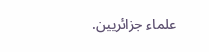علماء جزائريين.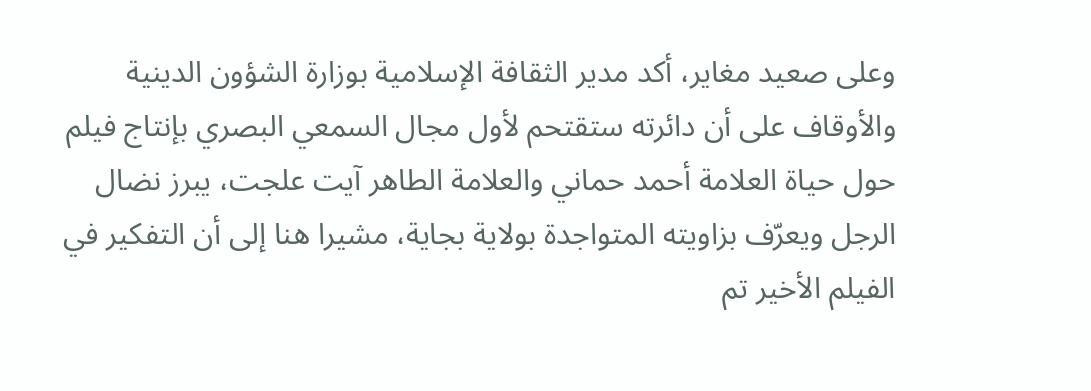وعلى صعيد مغاير، أكد مدير الثقافة الإسلامية بوزارة الشؤون الدينية والأوقاف على أن دائرته ستقتحم لأول مجال السمعي البصري بإنتاج فيلم حول حياة العلامة أحمد حماني والعلامة الطاهر آيت علجت، يبرز نضال الرجل ويعرّف بزاويته المتواجدة بولاية بجاية، مشيرا هنا إلى أن التفكير في الفيلم الأخير تم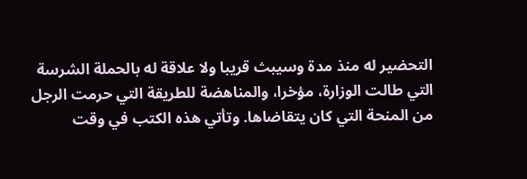التحضير له منذ مدة وسيبث قريبا ولا علاقة له بالحملة الشرسة التي طالت الوزارة، مؤخرا، والمناهضة للطريقة التي حرمت الرجل من المنحة التي كان يتقاضاها. وتأتي هذه الكتب في وقت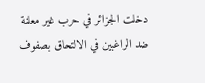دخلت الجزائر في حرب غير معلنة ضد الراغبين في الالتحاق بصفوف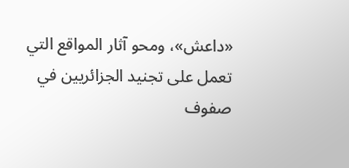«داعش»، ومحو آثار المواقع التي تعمل على تجنيد الجزائريين في صفوف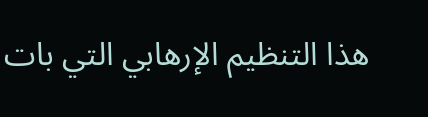هذا التنظيم الإرهابي التي بات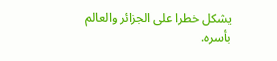يشكل خطرا على الجزائر والعالم بأسره.